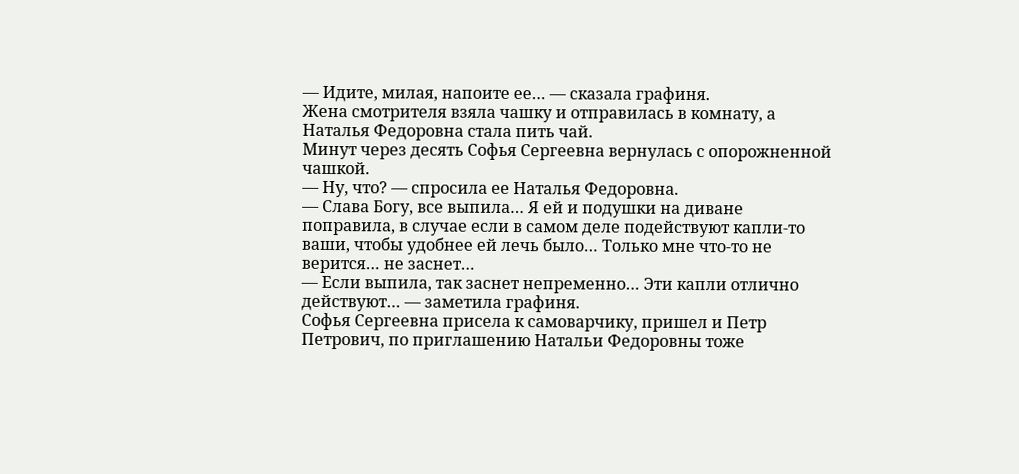— Идите, милая, напоите ее… — сказала графиня.
Жена смотрителя взяла чашку и отправилась в комнату, а Наталья Федоровна стала пить чай.
Минут через десять Софья Сергеевна вернулась с опорожненной чашкой.
— Ну, что? — спросила ее Наталья Федоровна.
— Слава Богу, все выпила… Я ей и подушки на диване поправила, в случае если в самом деле подействуют капли-то ваши, чтобы удобнее ей лечь было… Только мне что-то не верится… не заснет…
— Если выпила, так заснет непременно… Эти капли отлично действуют… — заметила графиня.
Софья Сергеевна присела к самоварчику, пришел и Петр Петрович, по приглашению Натальи Федоровны тоже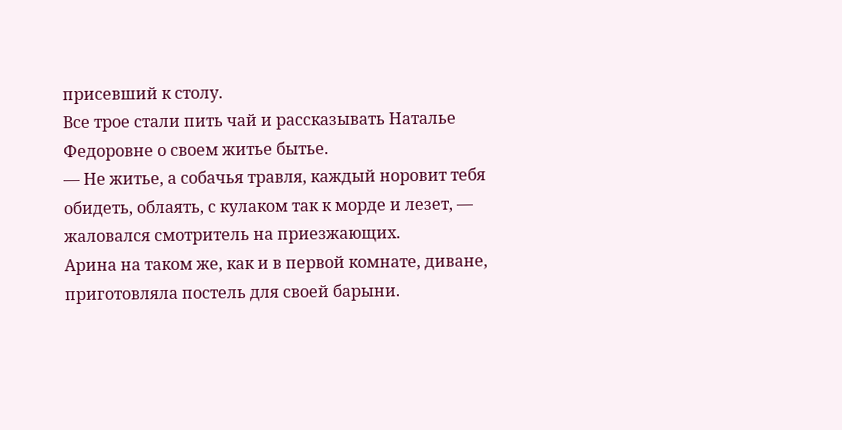присевший к столу.
Все трое стали пить чай и рассказывать Наталье Федоровне о своем житье бытье.
— Не житье, а собачья травля, каждый норовит тебя обидеть, облаять, с кулаком так к морде и лезет, — жаловался смотритель на приезжающих.
Арина на таком же, как и в первой комнате, диване, приготовляла постель для своей барыни.